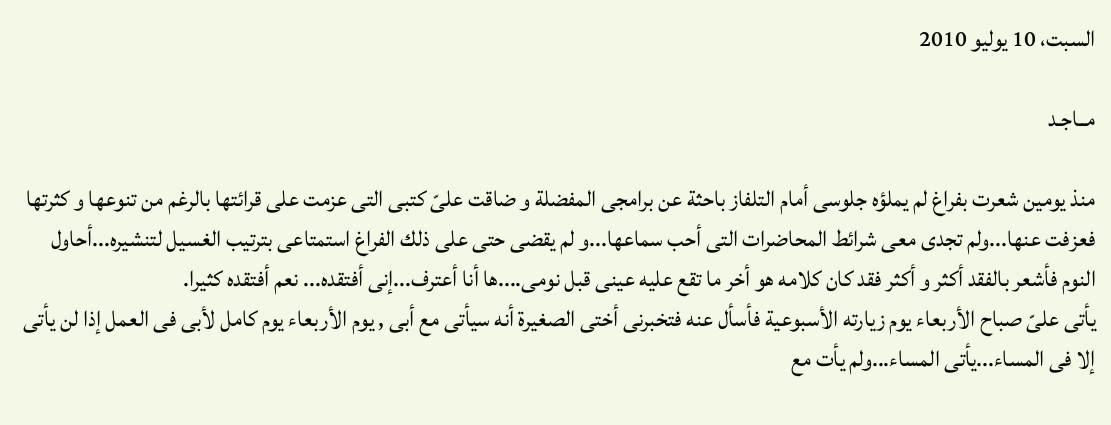السبت، 10 يوليو 2010

مــاجـد

منذ يومين شعرت بفراغ لم يملؤه جلوسى أمام التلفاز باحثة عن برامجى المفضلة و ضاقت علىّ كتبى التى عزمت على قرائتها بالرغم من تنوعها و كثرتها فعزفت عنها...ولم تجدى معى شرائط المحاضرات التى أحب سماعها...و لم يقضى حتى على ذلك الفراغ استمتاعى بترتيب الغسيل لتنشيره...أحاول النوم فأشعر بالفقد أكثر و أكثر فقد كان كلامه هو أخر ما تقع عليه عينى قبل نومى....ها أنا أعترف...إنى أفتقده... نعم أفتقده كثيرا.
يأتى علىّ صباح الأربعاء يوم زيارته الأسبوعية فأسأل عنه فتخبرنى أختى الصغيرة أنه سيأتى مع أبى , يوم الأربعاء يوم كامل لأبى فى العمل إذا لن يأتى إلا فى المساء...يأتى المساء...ولم يأت مع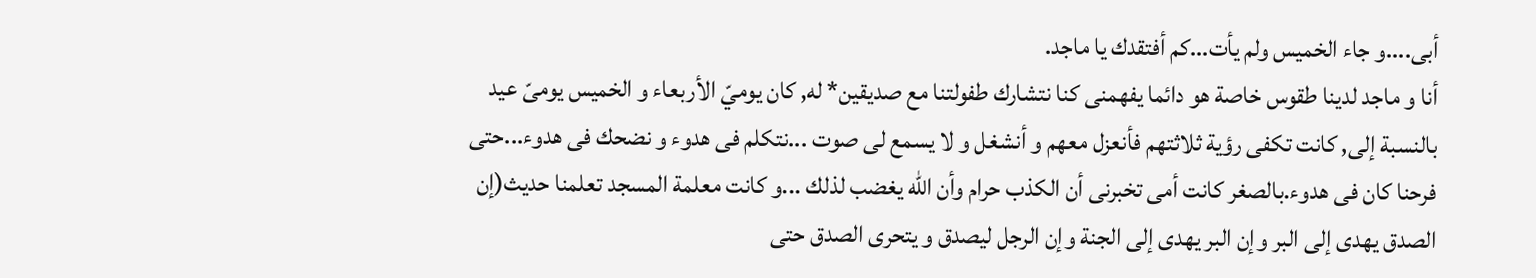أبى....و جاء الخميس ولم يأت...كم أفتقدك يا ماجد.
أنا و ماجد لدينا طقوس خاصة هو دائما يفهمنى كنا نتشارك طفولتنا مع صديقين* له, كان يوميّ الأربعاء و الخميس يومىّ عيد بالنسبة إلى, كانت تكفى رؤية ثلاثتهم فأنعزل معهم و أنشغل و لا يسمع لى صوت ...نتكلم فى هدوء و نضحك فى هدوء...حتى فرحنا كان فى هدوء.بالصغر كانت أمى تخبرنى أن الكذب حرام وأن الله يغضب لذلك ...و كانت معلمة المسجد تعلمنا حديث(إن الصدق يهدى إلى البر وإن البر يهدى إلى الجنة وإن الرجل ليصدق و يتحرى الصدق حتى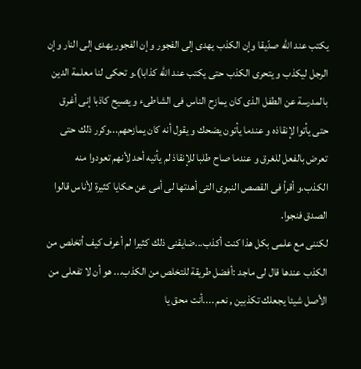يكتب عند الله صدّيقا وإن الكذب يهدى إلى الفجور و إن الفجور يهدى إلى النار وإن الرجل ليكذب و يتحرى الكذب حتى يكتب عند الله كذابا).و تحكى لنا معلمة الدين بالمدرسة عن الطفل الذى كان يمازح الناس فى الشاطىء و يصيح كاذبا إنى أغرق حتى يأتوا لإنقاذه و عندما يأتون يضحك و يقول أنه كان يمازحهم...وكرر ذلك حتى تعرض بالفعل للغرق و عندما صاح طلبا للإنقاذ لم يأتيه أحد لأنهم تعودوا منه الكذب.و أقرأ فى القصص النبوى التى أهدتها لى أمى عن حكايا كثيرة لأناس قالوا الصدق فنجوا.
لكننى مع علمى بكل هذا كنت أكذب...ضايقنى ذلك كثيرا لم أعرف كيف أتخلص من الكذب عندها قال لى ماجد :أفضل طريقة للتخلص من الكذب... هو أن لا تفعلى من الأصل شيئا يجعلك تكذبين , نعم ....أنت محق يا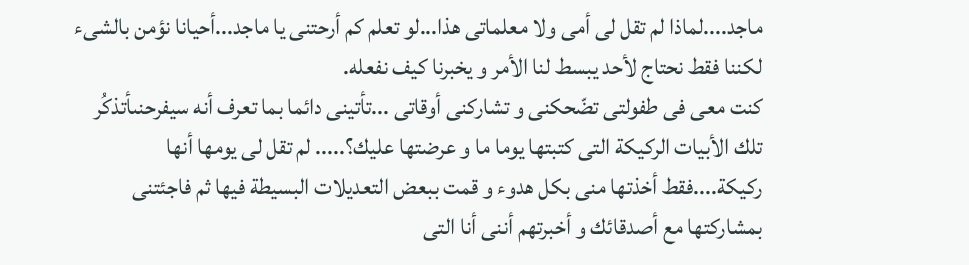ماجد....لماذا لم تقل لى أمى ولا معلماتى هذا...لو تعلم كم أرحتنى يا ماجد...أحيانا نؤمن بالشىء لكننا فقط نحتاج لأحد يبسط لنا الأمر و يخبرنا كيف نفعله.
كنت معى فى طفولتى تضّحكنى و تشاركنى أوقاتى ...تأتينى دائما بما تعرف أنه سيفرحنىأتذكُر تلك الأبيات الركيكة التى كتبتها يوما ما و عرضتها عليك؟..... لم تقل لى يومها أنها ركيكة....فقط أخذتها منى بكل هدوء و قمت ببعض التعديلات البسيطة فيها ثم فاجئتنى بمشاركتها مع أصدقائك و أخبرتهم أننى أنا التى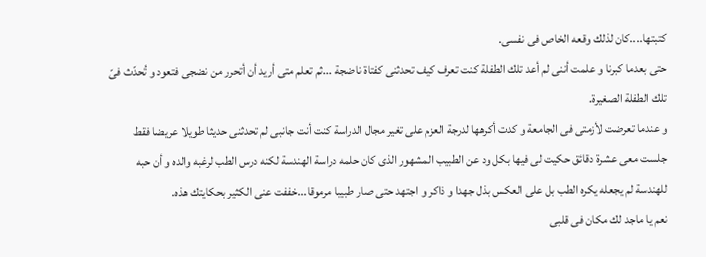كتبتها....كان لذلك وقعه الخاص فى نفسى.
حتى بعدما كبرنا و علمت أننى لم أعد تلك الطفلة كنت تعرف كيف تحدثنى كفتاة ناضجة ...ثم تعلم متى أريد أن أتحرر من نضجى فتعود و تُحدّث فىّ تلك الطفلة الصغيرة.
و عندما تعرضت لأزمتى فى الجامعة و كدت أكرهها لدرجة العزم على تغير مجال الدراسة كنت أنت جانبى لم تحدثنى حديثا طويلا عريضا فقط جلست معى عشرة دقائق حكيت لى فيها بكل ود عن الطبيب المشهور الذى كان حلمه دراسة الهندسة لكنه درس الطب لرغبه والده و أن حبه للهندسة لم يجعله يكره الطب بل على العكس بذل جهدا و ذاكر و اجتهد حتى صار طبيبا مرموقا...خففت عنى الكثير بحكايتك هذه.
نعم يا ماجد لك مكان فى قلبى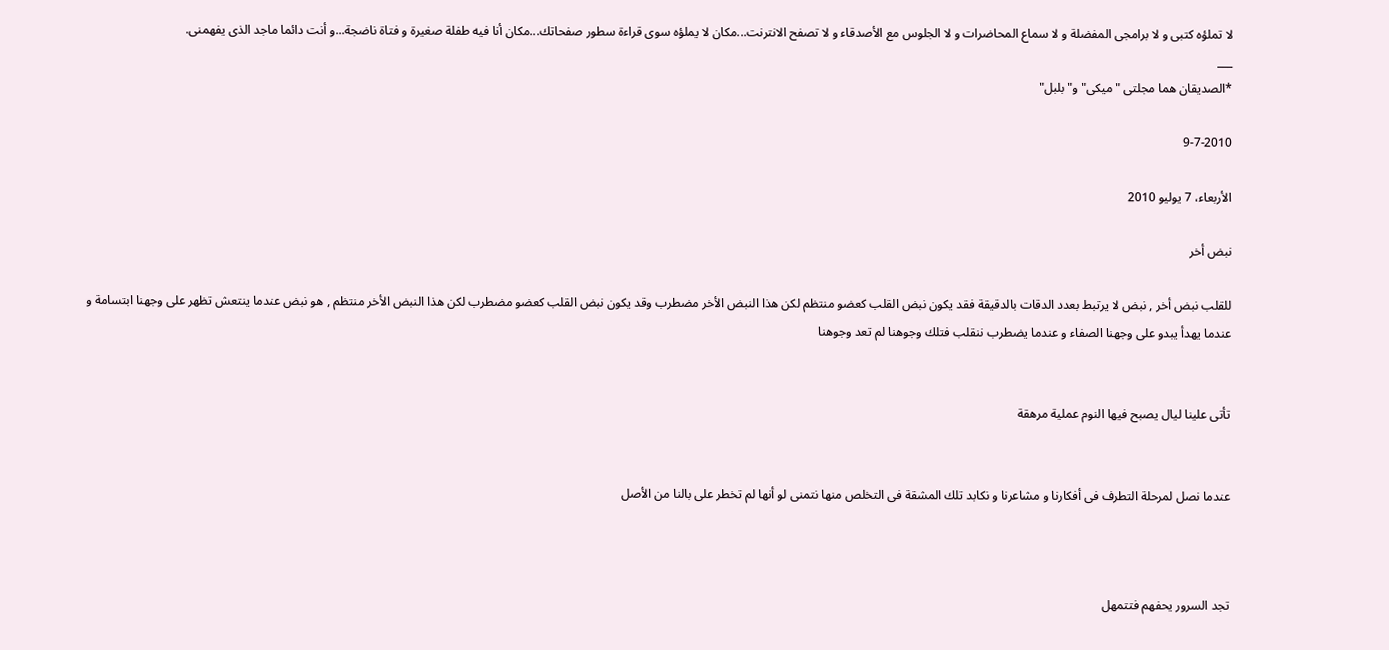لا تملؤه كتبى و لا برامجى المفضلة و لا سماع المحاضرات و لا الجلوس مع الأصدقاء و لا تصفح الانترنت...مكان لا يملؤه سوى قراءة سطور صفحاتك...مكان أنا فيه طفلة صغيرة و فتاة ناضجة...و أنت دائما ماجد الذى يفهمنى.
___
*الصديقان هما مجلتى "ميكى"و"بلبل"

9-7-2010

الأربعاء، 7 يوليو 2010

نبض أخر

للقلب نبض أخر , نبض لا يرتبط بعدد الدقات بالدقيقة فقد يكون نبض القلب كعضو منتظم لكن هذا النبض الأخر مضطرب وقد يكون نبض القلب كعضو مضطرب لكن هذا النبض الأخر منتظم , هو نبض عندما ينتعش تظهر على وجهنا ابتسامة و عندما يهدأ يبدو على وجهنا الصفاء و عندما يضطرب ننقلب فتلك وجوهنا لم تعد وجوهنا


تأتى علينا ليال يصبح فيها النوم عملية مرهقة


عندما نصل لمرحلة التطرف فى أفكارنا و مشاعرنا و نكابد تلك المشقة فى التخلص منها نتمنى لو أنها لم تخطر على بالنا من الأصل



تجد السرور يحفهم فتتمهل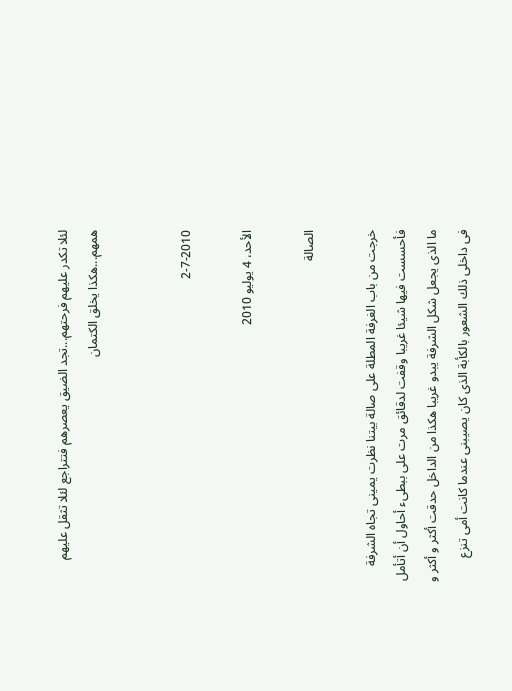لئلا تكدر عليهم فرحتهم...تجد الضيق يعصرهم فتتراجع لئلا تثقل عليهم همهم...هكذا يخلق الكتمان


2-7-2010

الأحد، 4 يوليو 2010

الصالة

خرجت من باب الغرفة المطلة على صالة بيتنا نظرت يمينى تجاه الشرفة فأحسست فيها شيئا غريبا وقفت لدقائق مرت على ببطىء أحاول أن أتأمل ما الذى يجعل شكل الشرفة يبدو غريبا هكذا من الداخل حدقت أكثر و أكثر و فى داخلى ذلك الشعور بالكأبة الذى كان يصيبنى عندما كانت أمى تنزع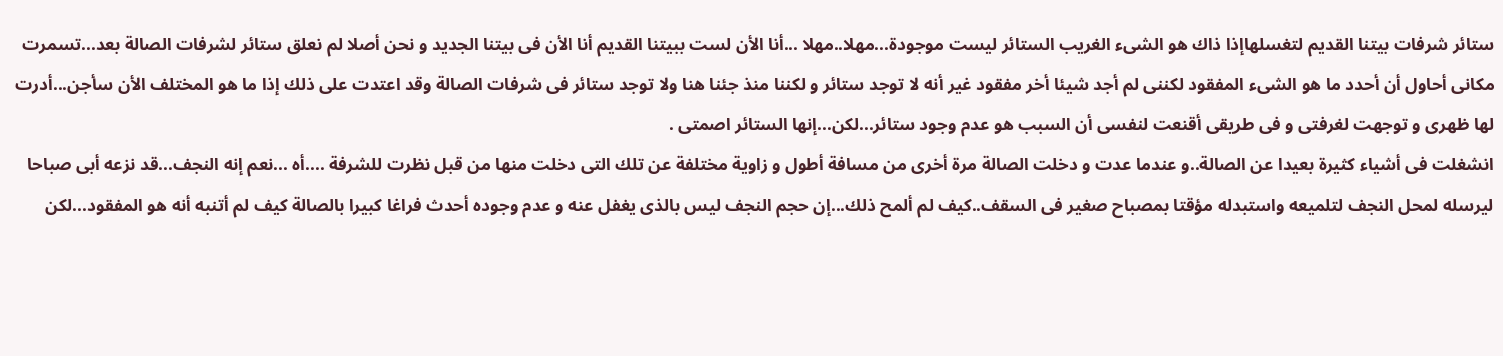ستائر شرفات بيتنا القديم لتغسلهاإذا ذاك هو الشىء الغريب الستائر ليست موجودة...مهلا..مهلا ...أنا الأن لست ببيتنا القديم أنا الأن فى بيتنا الجديد و نحن أصلا لم نعلق ستائر لشرفات الصالة بعد...تسمرت مكانى أحاول أن أحدد ما هو الشىء المفقود لكننى لم أجد شيئا أخر مفقود غير أنه لا توجد ستائر و لكننا منذ جئنا هنا ولا توجد ستائر فى شرفات الصالة وقد اعتدت على ذلك إذا ما هو المختلف الأن سأجن...أدرت لها ظهرى و توجهت لغرفتى و فى طريقى أقنعت لنفسى أن السبب هو عدم وجود ستائر...لكن...إنها الستائر اصمتى .
انشغلت فى أشياء كثيرة بعيدا عن الصالة..و عندما عدت و دخلت الصالة مرة أخرى من مسافة أطول و زاوية مختلفة عن تلك التى دخلت منها من قبل نظرت للشرفة ....أه ...نعم إنه النجف...قد نزعه أبى صباحا ليرسله لمحل النجف لتلميعه واستبدله مؤقتا بمصباح صغير فى السقف..كيف لم ألمح ذلك...إن حجم النجف ليس بالذى يغفل عنه و عدم وجوده أحدث فراغا كبيرا بالصالة كيف لم أتنبه أنه هو المفقود...لكن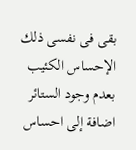بقى فى نفسى ذلك الإحساس الكئيب بعدم وجود الستائر اضافة إلى احساس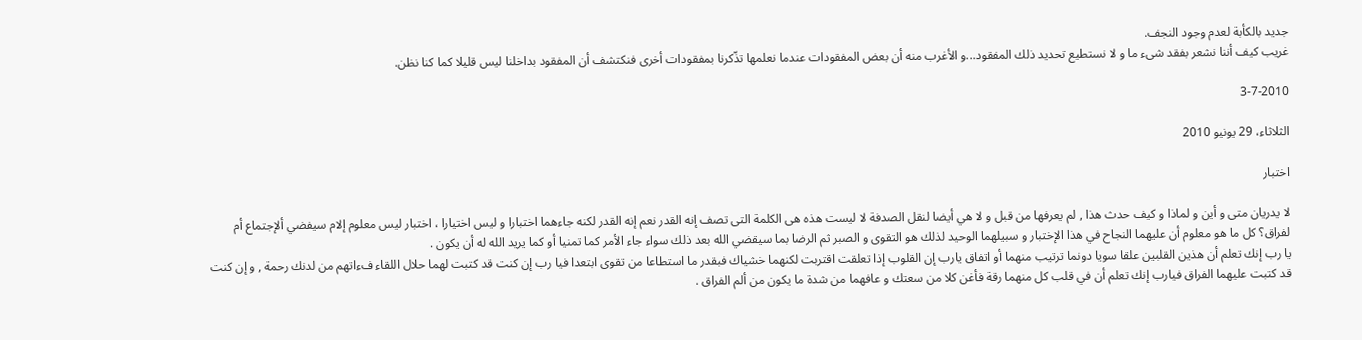جديد بالكأبة لعدم وجود النجف.
غريب كيف أننا نشعر بفقد شىء ما و لا نستطيع تحديد ذلك المفقود...و الأغرب منه أن بعض المفقودات عندما نعلمها تذّكرنا بمفقودات أخرى فنكتشف أن المفقود بداخلنا ليس قليلا كما كنا نظن.

3-7-2010

الثلاثاء، 29 يونيو 2010

اختبار

لا يدريان متى و أين و لماذا و كيف حدث هذا , لم يعرفها من قبل و لا هي أيضا لنقل الصدفة لا ليست هذه هى الكلمة التى تصف إنه القدر نعم إنه القدر لكنه جاءهما اختبارا و ليس اختيارا ، اختبار ليس معلوم إلام سيفضي ألإجتماع أم لفراق؟ كل ما هو معلوم أن عليهما النجاح في هذا الإختبار و سبيلهما الوحيد لذلك هو التقوى و الصبر ثم الرضا بما سيقضي الله بعد ذلك سواء جاء الأمر كما تمنيا أو كما يريد الله له أن يكون .
يا رب إنك تعلم أن هذين القلبين علقا سويا دونما ترتيب منهما أو اتفاق يارب إن القلوب إذا تعلقت اقتربت لكنهما خشياك فبقدر ما استطاعا من تقوى ابتعدا فيا رب إن كنت قد كتبت لهما حلال اللقاء فءاتهم من لدنك رحمة , و إن كنت قد كتبت عليهما الفراق فيارب إنك تعلم أن في قلب كل منهما رقة فأغن كلا من سعتك و عافهما من شدة ما يكون من ألم الفراق .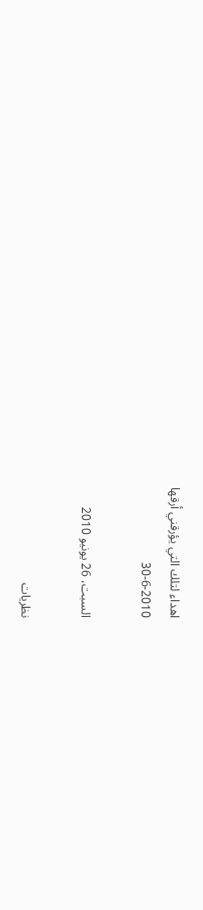اهداء لتلك التي يؤرقني أرقها
30-6-2010

السبت، 26 يونيو 2010

نظريات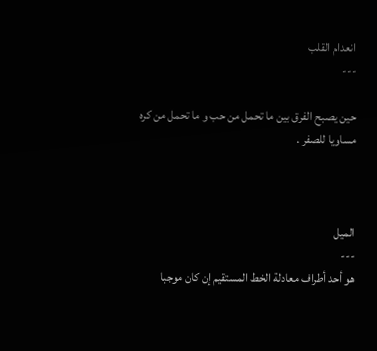انعدام القلب
---

حين يصبح الفرق بين ما تحمل من حب و ما تحمل من كره مساويا للصفر .



الميل
---
هو أحد أطراف معادلة الخط المستقيم إن كان موجبا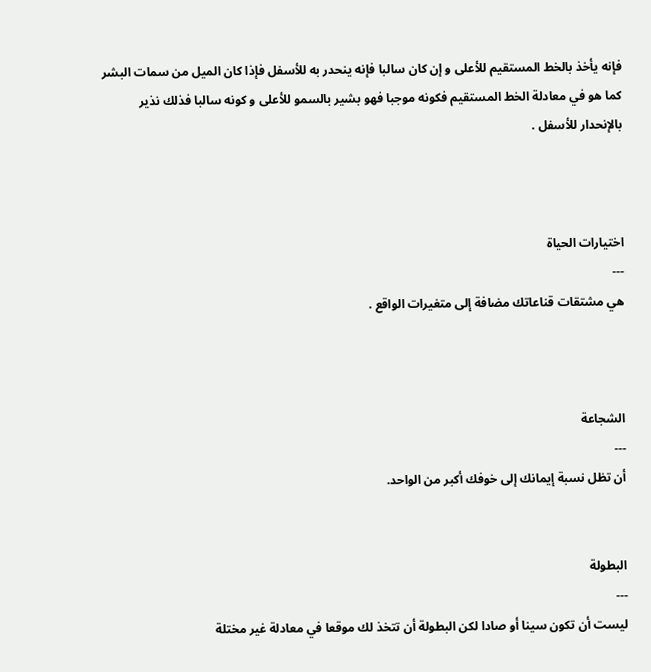فإنه يأخذ بالخط المستقيم للأعلى و إن كان سالبا فإنه ينحدر به للأسفل فإذا كان الميل من سمات البشر كما هو في معادلة الخط المستقيم فكونه موجبا فهو بشير بالسمو للأعلى و كونه سالبا فذلك نذير بالإنحدار للأسفل .



اختيارات الحياة
---
هي مشتقات قناعاتك مضافة إلى متغيرات الواقع .



الشجاعة
---
أن تظل نسبة إيمانك إلى خوفك أكبر من الواحد.


البطولة
---
ليست أن تكون سينا أو صادا لكن البطولة أن تتخذ لك موقعا في معادلة غير مختلة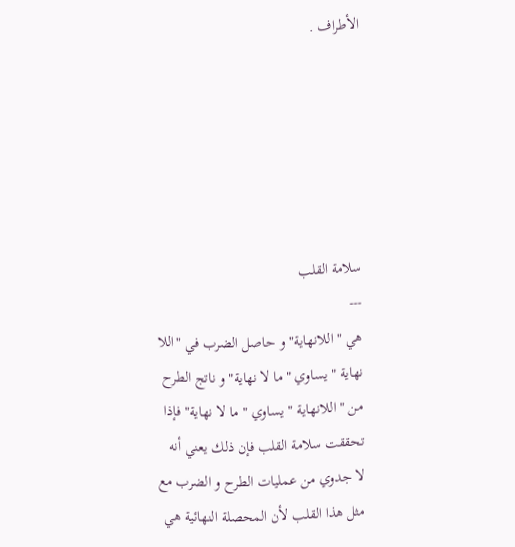الأطراف .






سلامة القلب
---
هي "اللانهاية" و حاصل الضرب في "اللا نهاية " يساوي "ما لا نهاية" و ناتج الطرح من "اللانهاية " يساوي " ما لا نهاية" فإذا تحققت سلامة القلب فإن ذلك يعني أنه لا جدوي من عمليات الطرح و الضرب مع مثل هذا القلب لأن المحصلة النهائية هي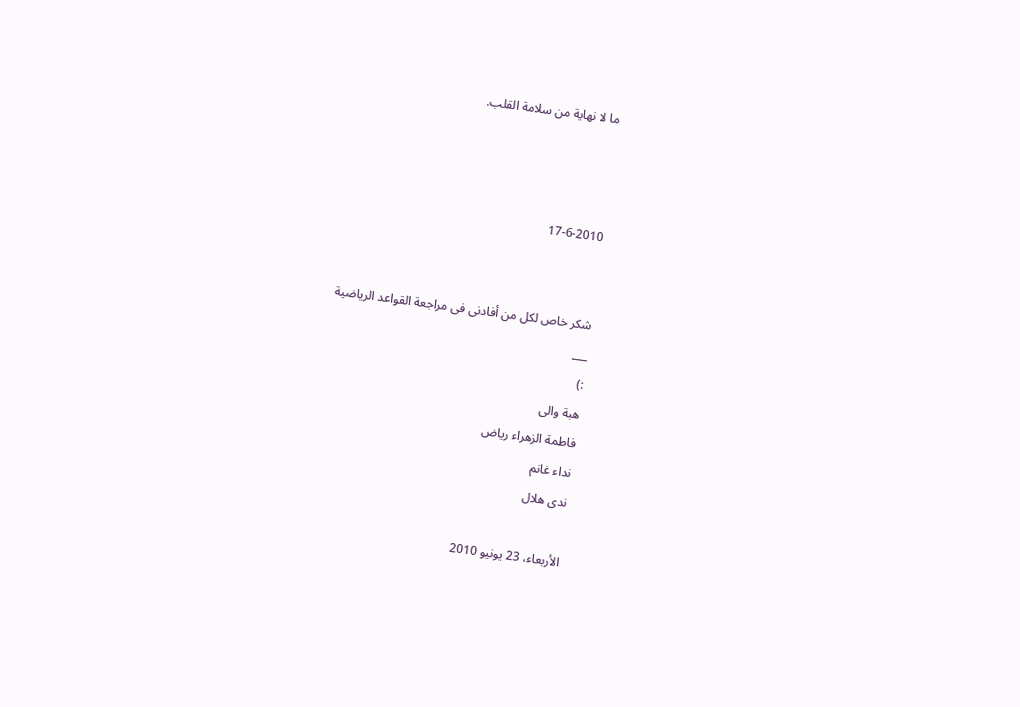ما لا نهاية من سلامة القلب.



17-6-2010


شكر خاص لكل من أفادنى فى مراجعة القواعد الرياضية
___
:)
هبة والى
فاطمة الزهراء رياض
نداء غانم
ندى هلال

الأربعاء، 23 يونيو 2010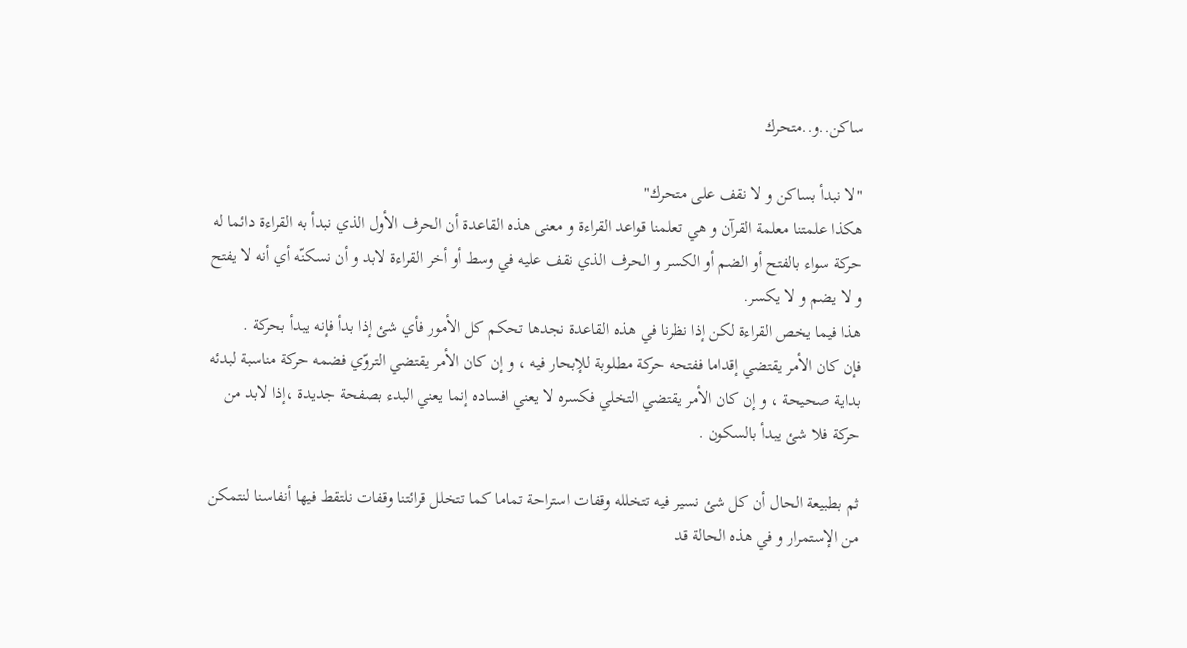ساكن..و..متحرك

"لا نبدأ بساكن و لا نقف على متحرك"
هكذا علمتنا معلمة القرآن و هي تعلمنا قواعد القراءة و معنى هذه القاعدة أن الحرف الأول الذي نبدأ به القراءة دائما له حركة سواء بالفتح أو الضم أو الكسر و الحرف الذي نقف عليه في وسط أو أخر القراءة لابد و أن نسكنّه أي أنه لا يفتح و لا يضم و لا يكسر.
هذا فيما يخص القراءة لكن إذا نظرنا في هذه القاعدة نجدها تحكم كل الأمور فأي شئ إذا بدأ فإنه يبدأ بحركة .
فإن كان الأمر يقتضي إقداما ففتحه حركة مطلوبة للإبحار فيه ، و إن كان الأمر يقتضي التروّي فضمه حركة مناسبة لبدئه بداية صحيحة ، و إن كان الأمر يقتضي التخلي فكسره لا يعني افساده إنما يعني البدء بصفحة جديدة ،إذا لابد من حركة فلا شئ يبدأ بالسكون .

ثم بطبيعة الحال أن كل شئ نسير فيه تتخلله وقفات استراحة تماما كما تتخلل قرائتنا وقفات نلتقط فيها أنفاسنا لنتمكن من الإستمرار و في هذه الحالة قد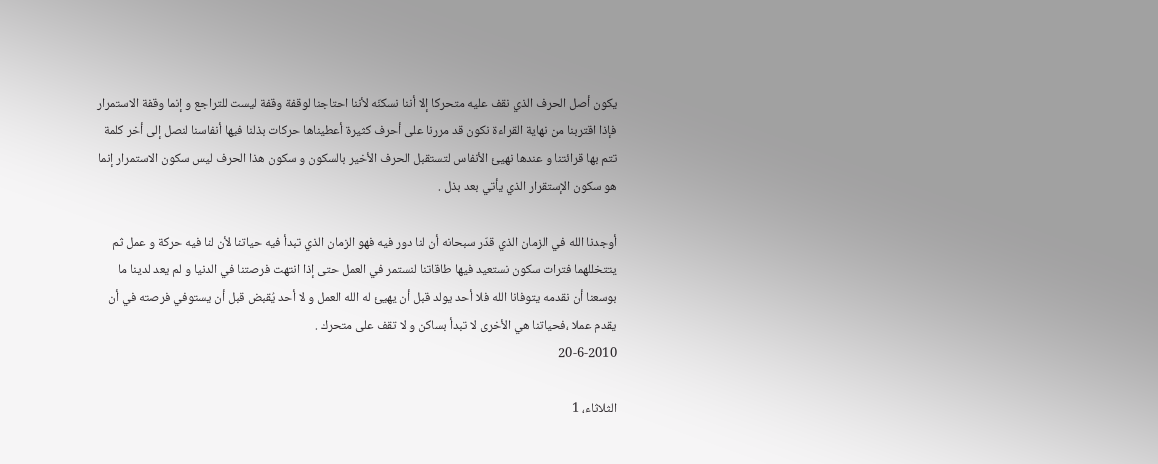يكون أصل الحرف الذي نقف عليه متحركا إلا أننا نسكنّه لأننا احتاجنا لوقفة وقفة ليست للتراجع و إنما وقفة الاستمرار فإذا اقتربنا من نهاية القراءة نكون قد مررنا على أحرف كثيرة أعطيناها حركات بذلنا فيها أنفاسنا لنصل إلى أخر كلمة تتم بها قرائتنا و عندها نهيئ الأنفاس لتستقبل الحرف الأخير بالسكون و سكون هذا الحرف ليس سكون الاستمرار إنما هو سكون الإستقرار الذي يأتي بعد بذل .

أوجدنا الله في الزمان الذي قدّر سبحانه أن لنا دور فيه فهو الزمان الذي تبدأ فيه حياتنا لأن لنا فيه حركة و عمل ثم يتتخللهما فترات سكون نستعيد فيها طاقاتنا لنستمر في العمل حتى إذا انتهت فرصتنا في الدنيا و لم يعد لدينا ما بوسعنا أن نقدمه يتوفانا الله فلا أحد يولد قبل أن يهيئ له الله العمل و لا أحد يُقبض قبل أن يستوفي فرصته في أن يقدم عملا ،فحياتنا هي الأخرى لا تبدأ بساكن و لا تقف على متحرك .
20-6-2010

الثلاثاء، 1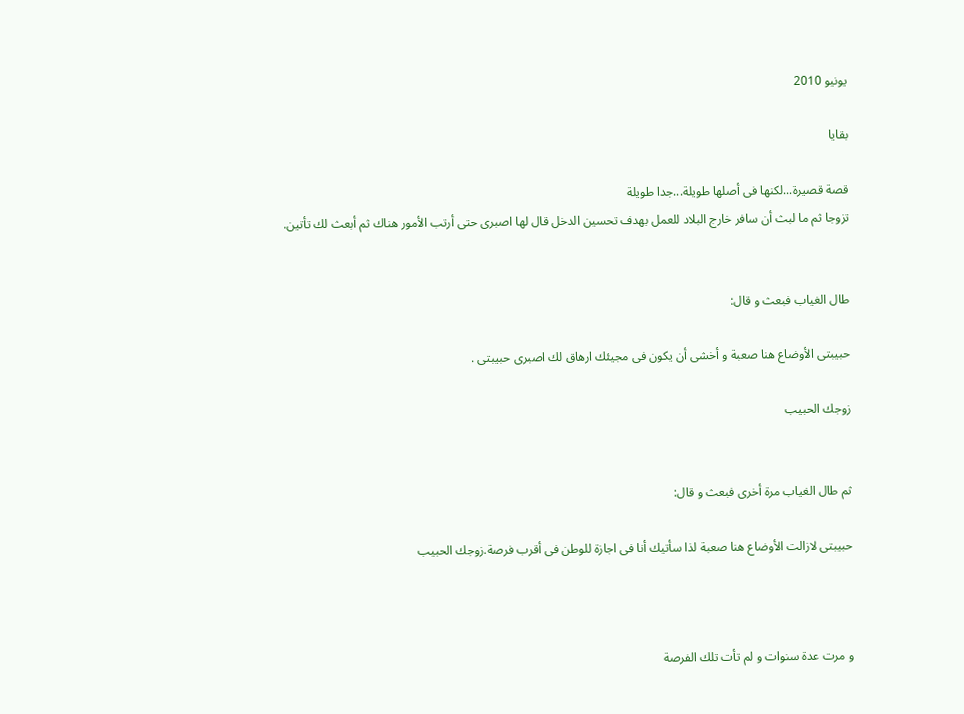يونيو 2010

بقايا

قصة قصيرة...لكنها فى أصلها طويلة...جدا طويلة
تزوجا ثم ما لبث أن سافر خارج البلاد للعمل بهدف تحسين الدخل قال لها اصبرى حتى أرتب الأمور هناك ثم أبعث لك تأتين.


طال الغياب فبعث و قال:

حبيبتى الأوضاع هنا صعبة و أخشى أن يكون فى مجيئك ارهاق لك اصبرى حبيبتى .

زوجك الحبيب


ثم طال الغياب مرة أخرى فبعث و قال:

حبيبتى لازالت الأوضاع هنا صعبة لذا سأتيك أنا فى اجازة للوطن فى أقرب فرصة.زوجك الحبيب



و مرت عدة سنوات و لم تأت تلك الفرصة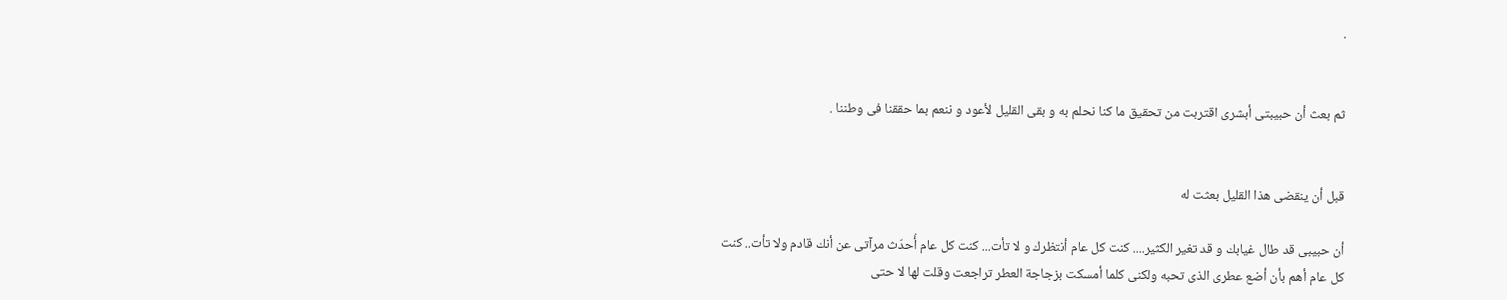.


ثم بعث أن حبيبتى أبشرى اقتربت من تحقيق ما كنا نحلم به و بقى القليل لأعود و ننعم بما حققنا فى وطننا .


قبل أن ينقضى هذا القليل بعثت له

أن حبيبى قد طال غيابك و قد تغير الكثير.... كنت كل عام أنتظرك و لا تأت... كنت كل عام أُحدّث مرآتى عن أنك قادم ولا تأت.. كنت كل عام أهم بأن أضع عطرى الذى تحبه ولكنى كلما أمسكت بزجاجة العطر تراجعت وقلت لها لا حتى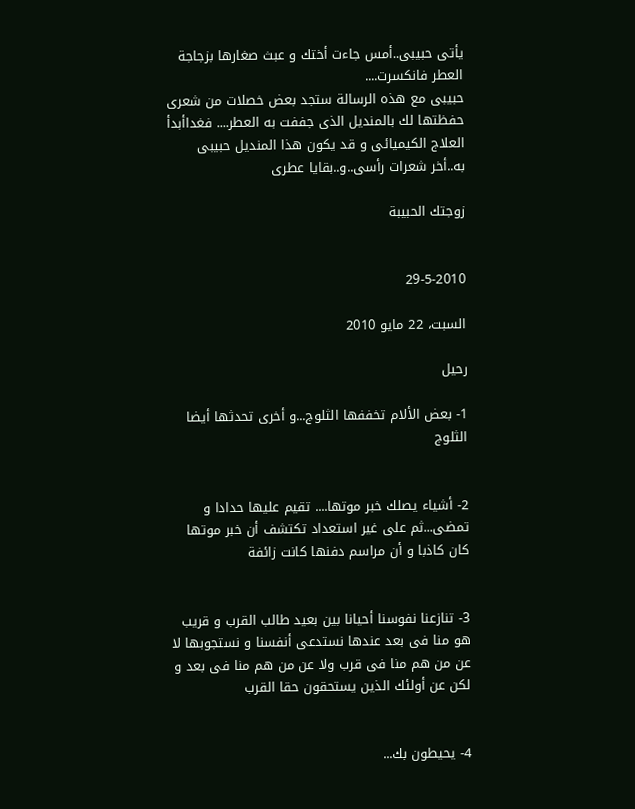يأتى حبيبى..أمس جاءت أختك و عبث صغارها بزجاجة العطر فانكسرت....
حبيبى مع هذه الرسالة ستجد بعض خصلات من شعرى حفظتها لك بالمنديل الذى جففت به العطر.... فغداأبدأ العلاج الكيميائى و قد يكون هذا المنديل حبيبى به..أخر شعرات رأسى..و..بقايا عطرى

زوجتك الحبيبة


29-5-2010

السبت، 22 مايو 2010

رحيل

1- بعض الألام تخففها الثلوج...و أخرى تحدثها أيضا الثلوج


2- أشياء يصلك خبر موتها.... تقيم عليها حدادا و تمضى...ثم على غير استعداد تكتشف أن خبر موتها كان كاذبا و أن مراسم دفنها كانت زائفة


3- تنازعنا نفوسنا أحيانا بين بعيد طالب القرب و قريب هو منا فى بعد عندها نستدعى أنفسنا و نستجوبها لا عن من هم منا فى قرب ولا عن من هم منا فى بعد و لكن عن أولئك الذين يستحقون حقا القرب


4- يحيطون بك...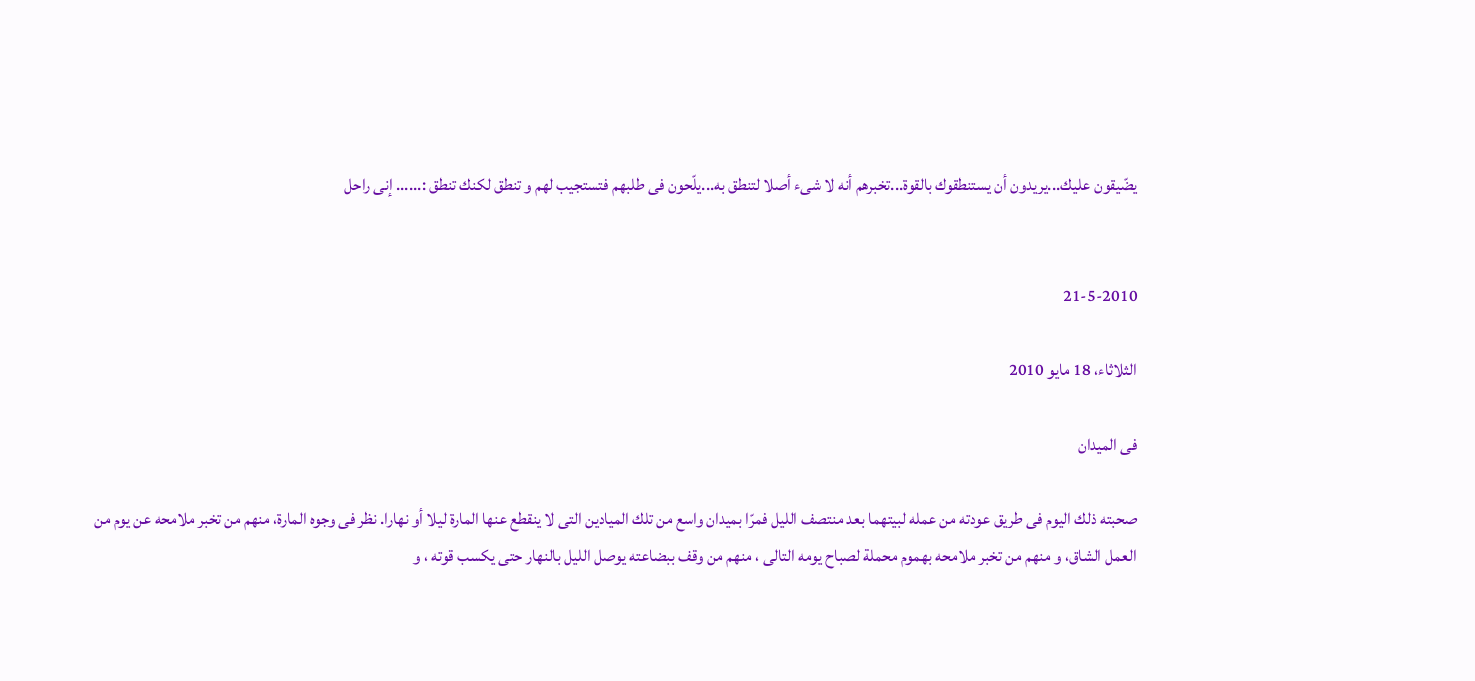يضّيقون عليك...يريدون أن يستنطقوك بالقوة...تخبرهم أنه لا شىء أصلا لتنطق به...يلّحون فى طلبهم فتستجيب لهم و تنطق لكنك تنطق :...... إنى راحل


21-5-2010

الثلاثاء، 18 مايو 2010

فى الميدان

صحبته ذلك اليوم فى طريق عودته من عمله لبيتهما بعد منتصف الليل فمرّا بميدان واسع من تلك الميادين التى لا ينقطع عنها المارة ليلا أو نهارا. نظر فى وجوه المارة، منهم من تخبر ملامحه عن يوم من العمل الشاق، و منهم من تخبر ملامحه بهموم محملة لصباح يومه التالى ، منهم من وقف ببضاعته يوصل الليل بالنهار حتى يكسب قوته ، و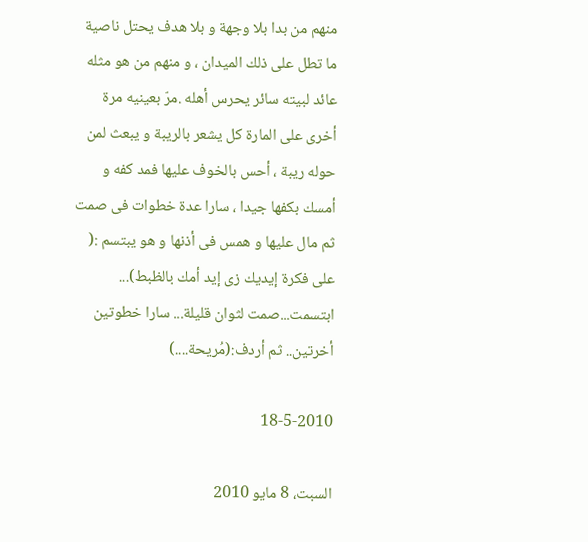منهم من بدا بلا وجهة و بلا هدف يحتل ناصية ما تطل على ذلك الميدان ، و منهم من هو مثله عائد لبيته سائر يحرس أهله .مرّ بعينيه مرة أخرى على المارة كل يشعر بالريبة و يبعث لمن حوله ريبة ، أحس بالخوف عليها فمد كفه و أمسك بكفها جيدا ، سارا عدة خطوات فى صمت ثم مال عليها و همس فى أذنها و هو يبتسم :( على فكرة إيديك زى إيد أمك بالظبط)... ابتسمت...صمت لثوان قليلة... سارا خطوتين أخرتين.. ثم أردف:(مُريحة....)

18-5-2010

السبت، 8 مايو 2010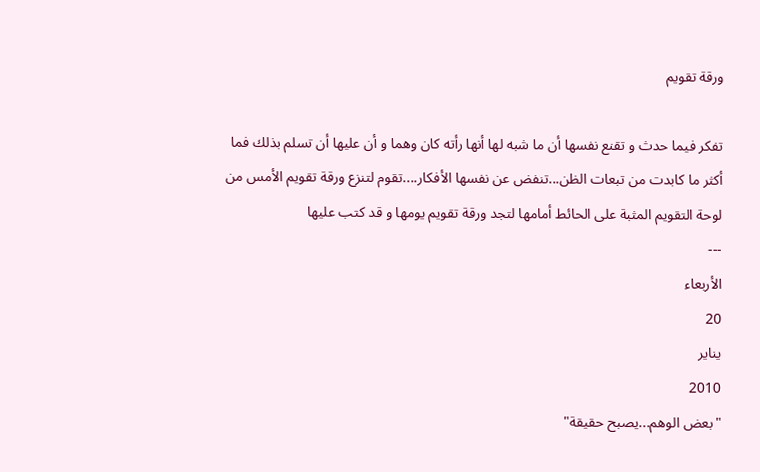ورقة تقويم

تفكر فيما حدث و تقنع نفسها أن ما شبه لها أنها رأته كان وهما و أن عليها أن تسلم بذلك فما أكثر ما كابدت من تبعات الظن...تنفض عن نفسها الأفكار....تقوم لتنزع ورقة تقويم الأمس من لوحة التقويم المثبة على الحائط أمامها لتجد ورقة تقويم يومها و قد كتب عليها
---
الأربعاء
20
يناير
2010
"بعض الوهم...يصبح حقيقة"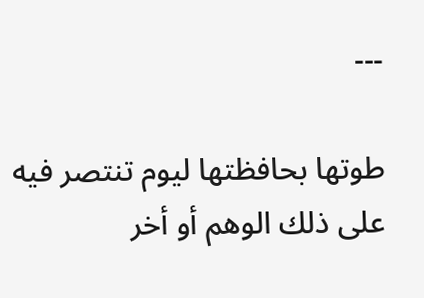---

طوتها بحافظتها ليوم تنتصر فيه على ذلك الوهم أو أخر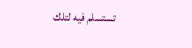تستسلم فيه لتلك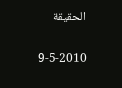الحقيقة

9-5-2010